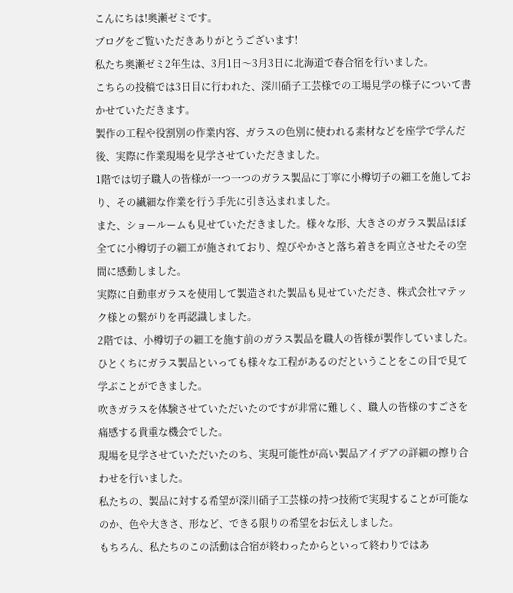こんにちは!奥瀬ゼミです。
ブログをご覧いただきありがとうございます!
私たち奥瀬ゼミ2年生は、3月1日〜3月3日に北海道で春合宿を行いました。
こちらの投稿では3日目に行われた、深川硝子工芸様での工場見学の様子について書かせていただきます。
製作の工程や役割別の作業内容、ガラスの色別に使われる素材などを座学で学んだ後、実際に作業現場を見学させていただきました。
1階では切子職人の皆様が一つ一つのガラス製品に丁寧に小樽切子の細工を施しており、その繊細な作業を行う手先に引き込まれました。
また、ショールームも見せていただきました。様々な形、大きさのガラス製品ほぼ全てに小樽切子の細工が施されており、煌びやかさと落ち着きを両立させたその空間に感動しました。
実際に自動車ガラスを使用して製造された製品も見せていただき、株式会社マテック様との繋がりを再認識しました。
2階では、小樽切子の細工を施す前のガラス製品を職人の皆様が製作していました。
ひとくちにガラス製品といっても様々な工程があるのだということをこの目で見て学ぶことができました。
吹きガラスを体験させていただいたのですが非常に難しく、職人の皆様のすごさを痛感する貴重な機会でした。
現場を見学させていただいたのち、実現可能性が高い製品アイデアの詳細の擦り合わせを行いました。
私たちの、製品に対する希望が深川硝子工芸様の持つ技術で実現することが可能なのか、色や大きさ、形など、できる限りの希望をお伝えしました。
もちろん、私たちのこの活動は合宿が終わったからといって終わりではあ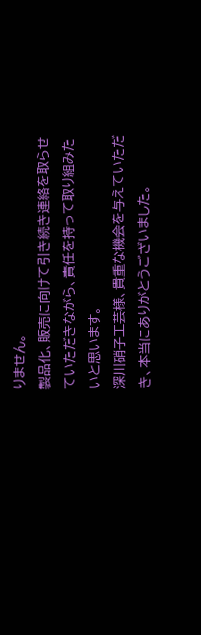りません。
製品化、販売に向けて引き続き連絡を取らせていただきながら、責任を持って取り組みたいと思います。
深川硝子工芸様、貴重な機会を与えていただき、本当にありがとうございました。